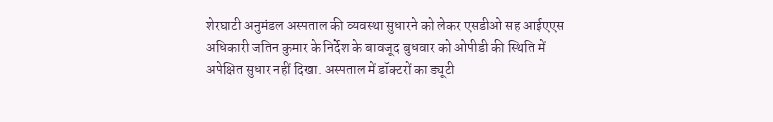शेरघाटी अनुमंडल अस्पताल की व्यवस्था सुधारने को लेकर एसडीओ सह आईएएस अधिकारी जतिन कुमार के निर्देश के बावजूद बुधवार को ओपीडी की स्थिति में अपेक्षित सुधार नहीं दिखा. अस्पताल में डॉक्टरों का ड्यूटी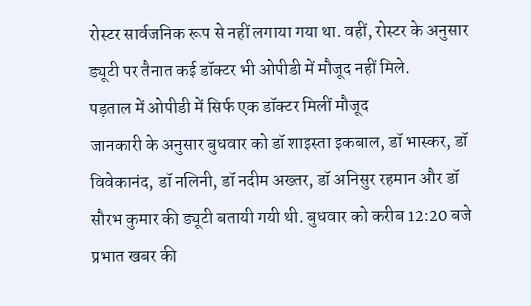रोस्टर सार्वजनिक रूप से नहीं लगाया गया था. वहीं, रोस्टर के अनुसार ड्यूटी पर तैनात कई डॉक्टर भी ओपीडी में मौजूद नहीं मिले.
पड़ताल में ओपीडी में सिर्फ एक डॉक्टर मिलीं मौजूद
जानकारी के अनुसार बुधवार को डॉ शाइस्ता इकबाल, डॉ भास्कर, डॉ विवेकानंद, डॉ नलिनी, डॉ नदीम अख्तर, डॉ अनिसुर रहमान और डॉ सौरभ कुमार की ड्यूटी बतायी गयी थी. बुधवार को करीब 12:20 बजे प्रभात खबर की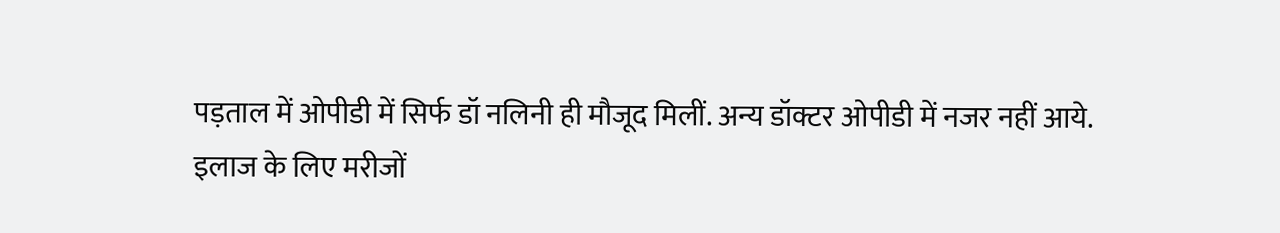पड़ताल में ओपीडी में सिर्फ डॉ नलिनी ही मौजूद मिलीं. अन्य डॉक्टर ओपीडी में नजर नहीं आये.
इलाज के लिए मरीजों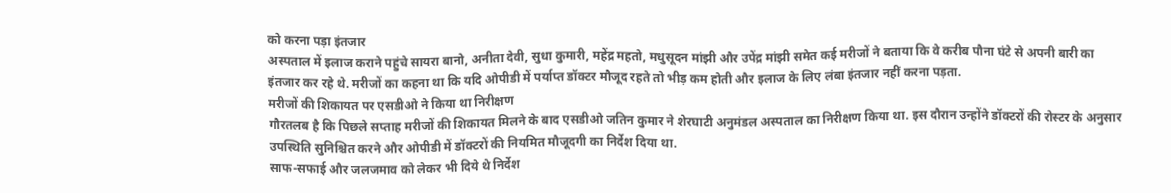को करना पड़ा इंतजार
अस्पताल में इलाज कराने पहुंचे सायरा बानो, अनीता देवी, सुधा कुमारी, महेंद्र महतो, मधुसूदन मांझी और उपेंद्र मांझी समेत कई मरीजों ने बताया कि वे करीब पौना घंटे से अपनी बारी का इंतजार कर रहे थे. मरीजों का कहना था कि यदि ओपीडी में पर्याप्त डॉक्टर मौजूद रहते तो भीड़ कम होती और इलाज के लिए लंबा इंतजार नहीं करना पड़ता.
मरीजों की शिकायत पर एसडीओ ने किया था निरीक्षण
गौरतलब है कि पिछले सप्ताह मरीजों की शिकायत मिलने के बाद एसडीओ जतिन कुमार ने शेरघाटी अनुमंडल अस्पताल का निरीक्षण किया था. इस दौरान उन्होंने डॉक्टरों की रोस्टर के अनुसार उपस्थिति सुनिश्चित करने और ओपीडी में डॉक्टरों की नियमित मौजूदगी का निर्देश दिया था.
साफ-सफाई और जलजमाव को लेकर भी दिये थे निर्देश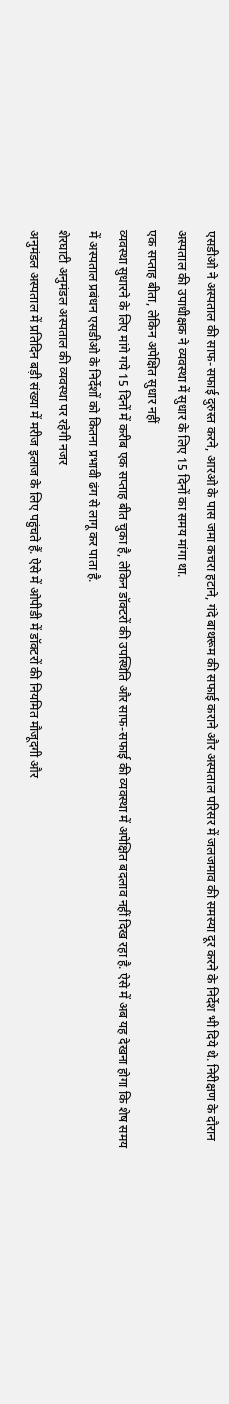एसडीओ ने अस्पताल की साफ-सफाई दुरुस्त करने, आरओ के पास जमा कचरा हटाने, गंदे बाथरूम की सफाई कराने और अस्पताल परिसर में जलजमाव की समस्या दूर करने के निर्देश भी दिये थे. निरीक्षण के दौरान अस्पताल की उपाधीक्षक ने व्यवस्था में सुधार के लिए 15 दिनों का समय मांगा था.
एक सप्ताह बीता, लेकिन अपेक्षित सुधार नहीं
व्यवस्था सुधारने के लिए मांगे गये 15 दिनों में करीब एक सप्ताह बीत चुका है, लेकिन डॉक्टरों की उपस्थिति और साफ-सफाई की व्यवस्था में अपेक्षित बदलाव नहीं दिख रहा है. ऐसे में अब यह देखना होगा कि शेष समय में अस्पताल प्रबंधन एसडीओ के निर्देशों को कितना प्रभावी ढंग से लागू कर पाता है.
शेरघाटी अनुमंडल अस्पताल की व्यवस्था पर रहेगी नजर
अनुमंडल अस्पताल में प्रतिदिन बड़ी संख्या में मरीज इलाज के लिए पहुंचते हैं. ऐसे में ओपीडी में डॉक्टरों की नियमित मौजूदगी और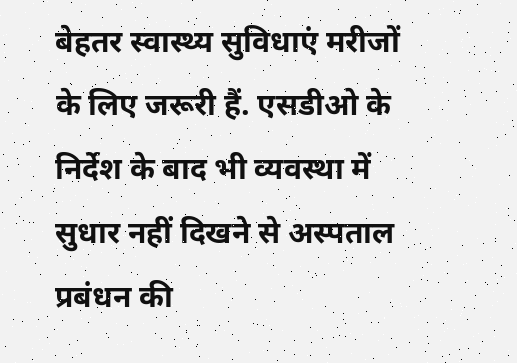बेहतर स्वास्थ्य सुविधाएं मरीजों के लिए जरूरी हैं. एसडीओ के निर्देश के बाद भी व्यवस्था में सुधार नहीं दिखने से अस्पताल प्रबंधन की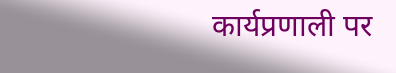कार्यप्रणाली पर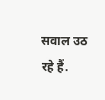सवाल उठ रहे हैं.